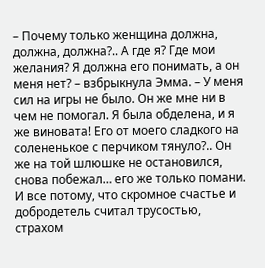– Почему только женщина должна, должна, должна?.. А где я? Где мои желания? Я должна его понимать, а он меня нет? – взбрыкнула Эмма. – У меня сил на игры не было. Он же мне ни в чем не помогал. Я была обделена, и я же виновата! Его от моего сладкого на солененькое с перчиком тянуло?.. Он же на той шлюшке не остановился, снова побежал… его же только помани. И все потому, что скромное счастье и добродетель считал трусостью, страхом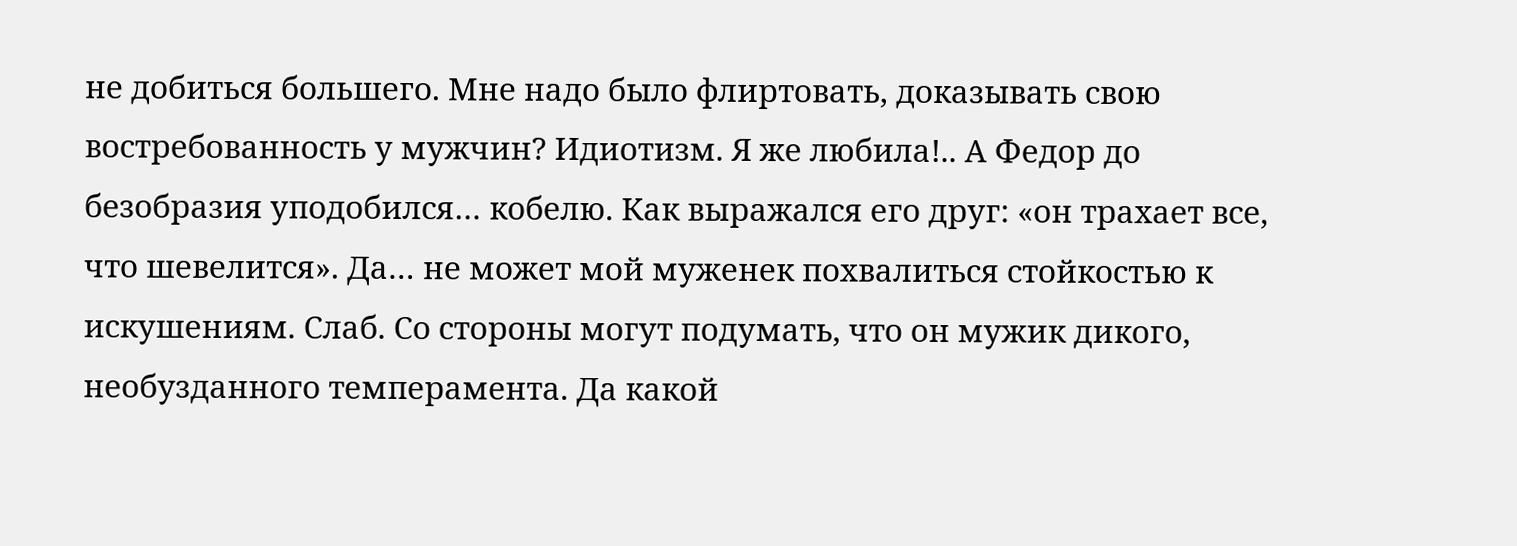не добиться большего. Мне надо было флиртовать, доказывать свою востребованность у мужчин? Идиотизм. Я же любила!.. А Федор до безобразия уподобился… кобелю. Как выражался его друг: «он трахает все, что шевелится». Да… не может мой муженек похвалиться стойкостью к искушениям. Слаб. Со стороны могут подумать, что он мужик дикого, необузданного темперамента. Да какой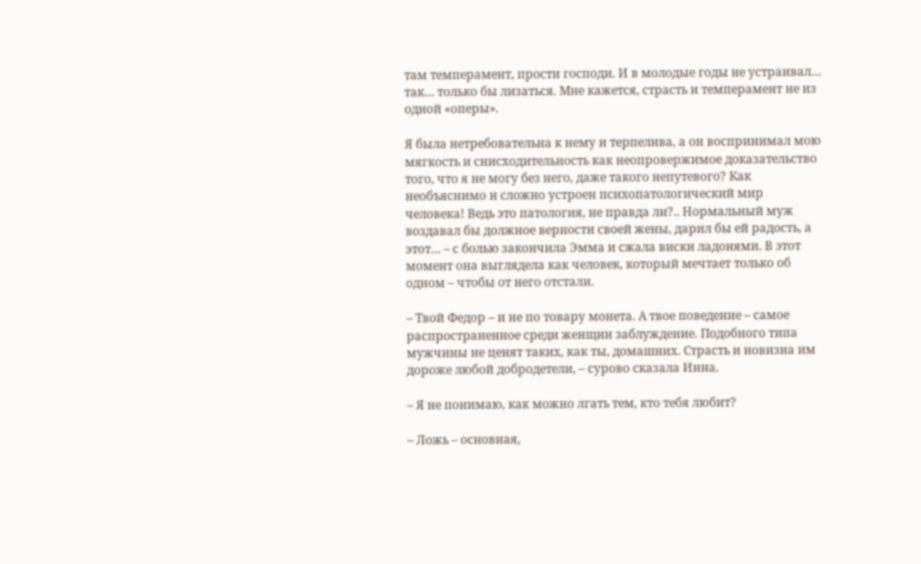там темперамент, прости господи. И в молодые годы не устраивал… так… только бы лизаться. Мне кажется, страсть и темперамент не из одной «оперы».

Я была нетребовательна к нему и терпелива, а он воспринимал мою мягкость и снисходительность как неопровержимое доказательство того, что я не могу без него, даже такого непутевого? Как необъяснимо и сложно устроен психопатологический мир человека! Ведь это патология, не правда ли?.. Нормальный муж воздавал бы должное верности своей жены, дарил бы ей радость, а этот… – с болью закончила Эмма и сжала виски ладонями. В этот момент она выглядела как человек, который мечтает только об одном – чтобы от него отстали.

– Твой Федор – и не по товару монета. А твое поведение – самое распространенное среди женщин заблуждение. Подобного типа мужчины не ценят таких, как ты, домашних. Страсть и новизна им дороже любой добродетели, – сурово сказала Инна.

– Я не понимаю, как можно лгать тем, кто тебя любит?

– Ложь – основная,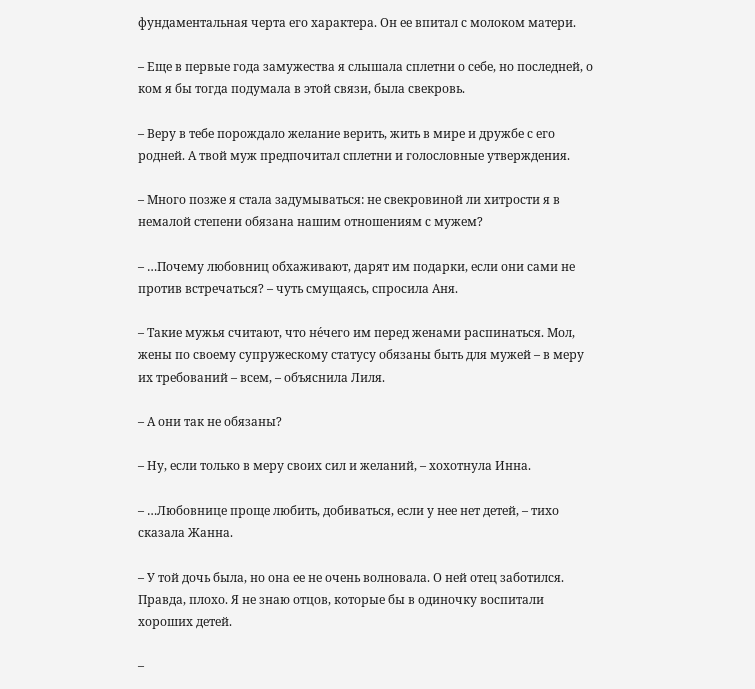фундаментальная черта его характера. Он ее впитал с молоком матери.

– Еще в первые года замужества я слышала сплетни о себе, но последней, о ком я бы тогда подумала в этой связи, была свекровь.

– Веру в тебе порождало желание верить, жить в мире и дружбе с его родней. А твой муж предпочитал сплетни и голословные утверждения.

– Много позже я стала задумываться: не свекровиной ли хитрости я в немалой степени обязана нашим отношениям с мужем?

– …Почему любовниц обхаживают, дарят им подарки, если они сами не против встречаться? – чуть смущаясь, спросила Аня.

– Такие мужья считают, что не́чего им перед женами распинаться. Мол, жены по своему супружескому статусу обязаны быть для мужей – в меру их требований – всем, – объяснила Лиля.

– А они так не обязаны?

– Ну, если только в меру своих сил и желаний, – хохотнула Инна.

– …Любовнице проще любить, добиваться, если у нее нет детей, – тихо сказала Жанна.

– У той дочь была, но она ее не очень волновала. О ней отец заботился. Правда, плохо. Я не знаю отцов, которые бы в одиночку воспитали хороших детей.

–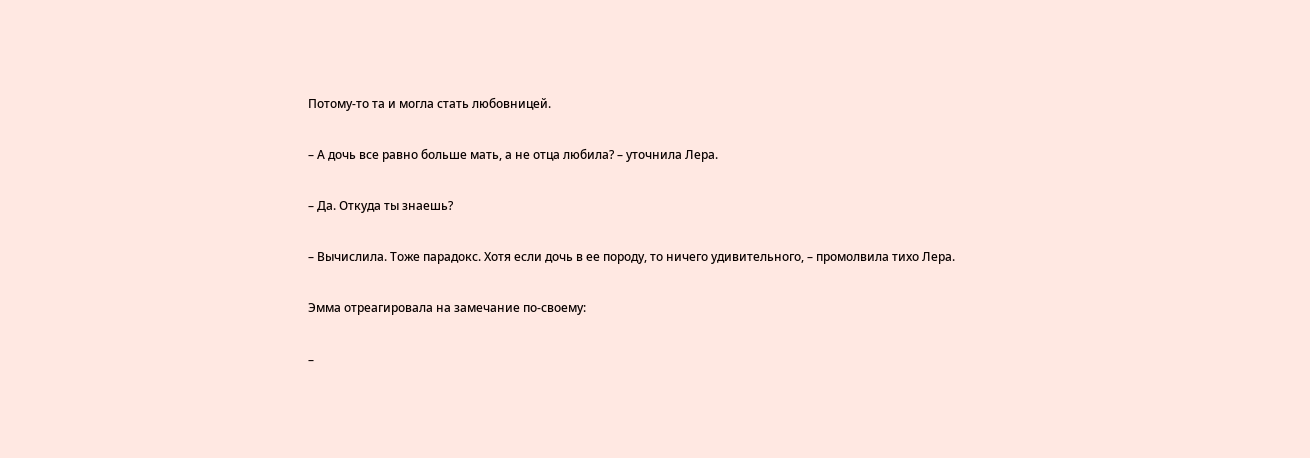Потому-то та и могла стать любовницей.

– А дочь все равно больше мать, а не отца любила? – уточнила Лера.

– Да. Откуда ты знаешь?

– Вычислила. Тоже парадокс. Хотя если дочь в ее породу, то ничего удивительного, – промолвила тихо Лера.

Эмма отреагировала на замечание по-своему:

–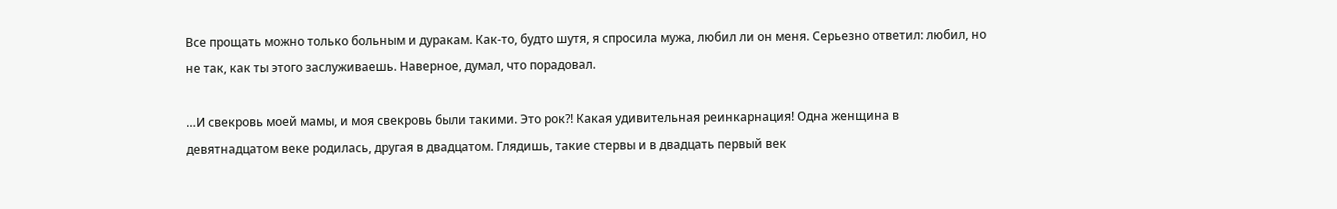Все прощать можно только больным и дуракам. Как-то, будто шутя, я спросила мужа, любил ли он меня. Серьезно ответил: любил, но не так, как ты этого заслуживаешь. Наверное, думал, что порадовал.

…И свекровь моей мамы, и моя свекровь были такими. Это рок?! Какая удивительная реинкарнация! Одна женщина в девятнадцатом веке родилась, другая в двадцатом. Глядишь, такие стервы и в двадцать первый век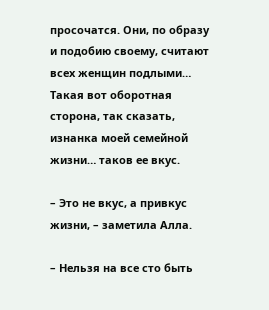просочатся. Они, по образу и подобию своему, считают всех женщин подлыми… Такая вот оборотная сторона, так сказать, изнанка моей семейной жизни… таков ее вкус.

– Это не вкус, а привкус жизни, – заметила Алла.

– Нельзя на все сто быть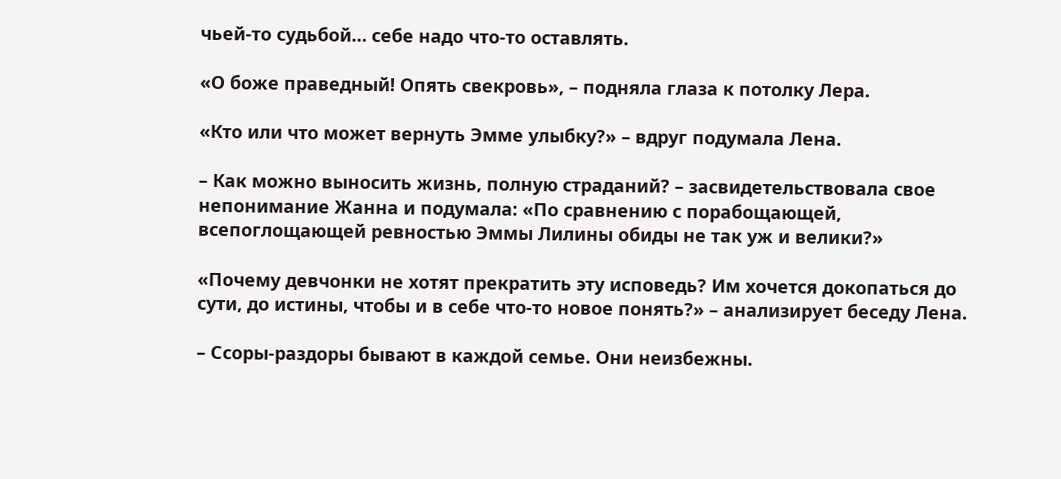чьей-то судьбой… себе надо что-то оставлять.

«О боже праведный! Опять свекровь», – подняла глаза к потолку Лера.

«Кто или что может вернуть Эмме улыбку?» – вдруг подумала Лена.

– Как можно выносить жизнь, полную страданий? – засвидетельствовала свое непонимание Жанна и подумала: «По сравнению с порабощающей, всепоглощающей ревностью Эммы Лилины обиды не так уж и велики?»

«Почему девчонки не хотят прекратить эту исповедь? Им хочется докопаться до сути, до истины, чтобы и в себе что-то новое понять?» – анализирует беседу Лена.

– Ссоры-раздоры бывают в каждой семье. Они неизбежны.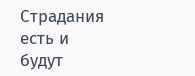Страдания есть и будут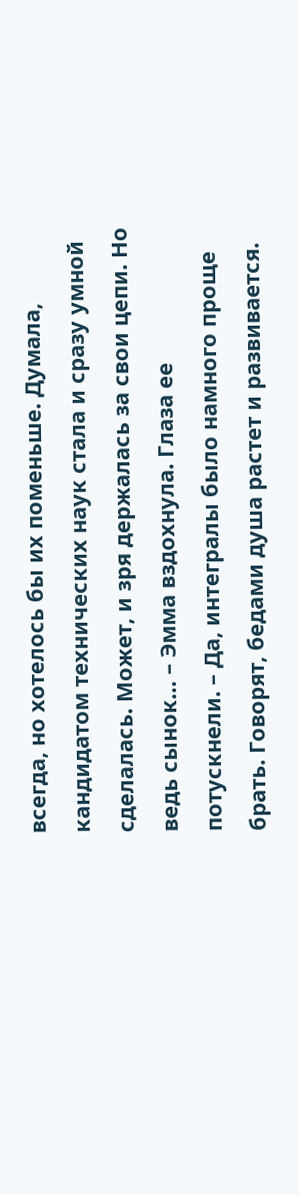всегда, но хотелось бы их поменьше. Думала, кандидатом технических наук стала и сразу умной сделалась. Может, и зря держалась за свои цепи. Но ведь сынок… – Эмма вздохнула. Глаза ее потускнели. – Да, интегралы было намного проще брать. Говорят, бедами душа растет и развивается.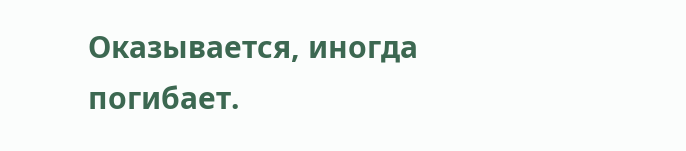Оказывается, иногда погибает.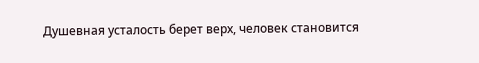Душевная усталость берет верх, человек становится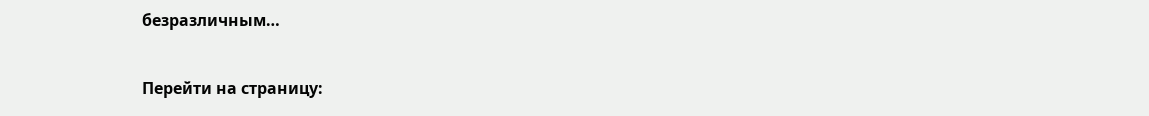безразличным…

Перейти на страницу: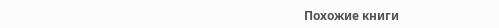Похожие книги